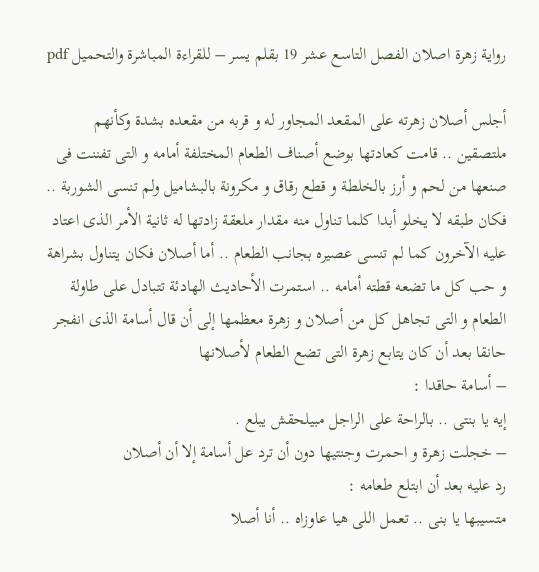رواية زهرة اصلان الفصل التاسع عشر 19 بقلم يسر – للقراءة المباشرة والتحميل pdf

أجلس أصلان زهرته على المقعد المجاور له و قربه من مقعده بشدة وكأنهم ملتصقين .. قامت كعادتها بوضع أصناف الطعام المختلفة أمامه و التى تفننت فى صنعها من لحم و أرز بالخلطة و قطع رقاق و مكرونة بالبشاميل ولم تنسى الشوربة .. فكان طبقه لا يخلو أبدا كلما تناول منه مقدار ملعقة زادتها له ثانية الأمر الذى اعتاد عليه الآخرون كما لم تنسى عصيره بجانب الطعام .. أما أصلان فكان يتناول بشراهة و حب كل ما تضعه قطته أمامه .. استمرت الأحاديث الهادئة تتبادل على طاولة الطعام و التى تجاهل كل من أصلان و زهرة معظمها إلى أن قال أسامة الذى انفجر حانقا بعد أن كان يتابع زهرة التى تضع الطعام لأصلانها
– أسامة حاقدا :
إيه يا بنتى .. بالراحة على الراجل مبيلحقش يبلع .
– خجلت زهرة و احمرت وجنتيها دون أن ترد عل أسامة إلا أن أصلان
رد عليه بعد أن ابتلع طعامه :
متسيبها يا بنى .. تعمل اللى هيا عاوزاه .. أنا أصلا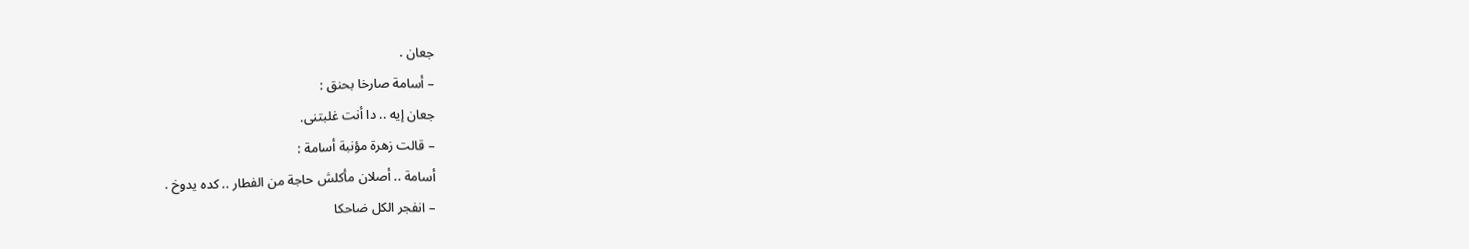جعان .
– أسامة صارخا بحنق :
جعان إيه .. دا أنت غلبتنى.
– قالت زهرة مؤنبة أسامة :
أسامة .. أصلان مأكلش حاجة من الفطار .. كده يدوخ .
– انفجر الكل ضاحكا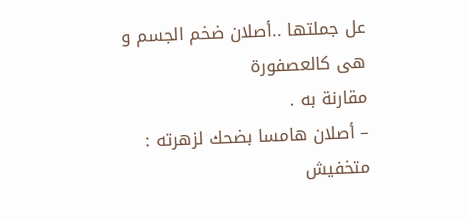عل جملتها ..أصلان ضخم الجسم و هى كالعصفورة
مقارنة به .
– أصلان هامسا بضحك لزهرته :
متخفيش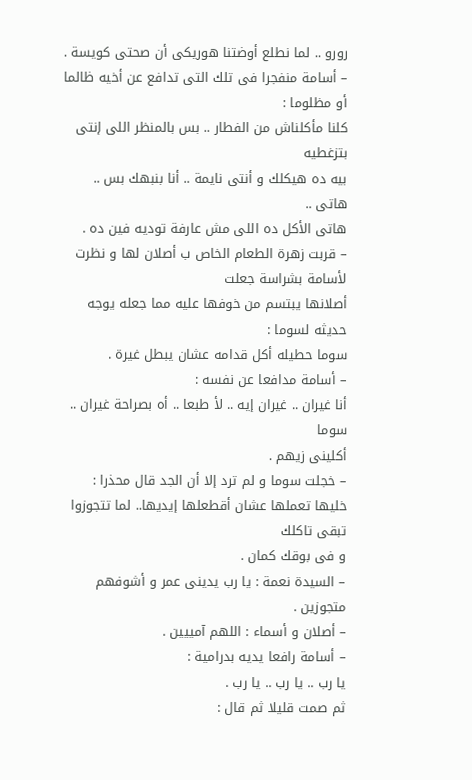رورو .. لما نطلع أوضتنا هوريكى أن صحتى كويسة .
– أسامة منفجرا فى تلك التى تدافع عن أخيه ظالما أو مظلوما :
كلنا مأكلناش من الفطار .. بس بالمنظر اللى إنتى بتزغطيه
بيه ده هيكلك و أنتى نايمة .. أنا بنبهك بس .. هاتى ..
هاتى الأكل ده اللى مش عارفة توديه فين ده .
– قربت زهرة الطعام الخاص ب أصلان لها و نظرت لأسامة بشراسة جعلت
أصلانها يبتسم من خوفها عليه مما جعله يوجه حديثه لسوما :
سوما حطيله أكل قدامه عشان يبطل غيرة .
– أسامة مدافعا عن نفسه :
أنا غيران .. غيران إيه .. لأ طبعا .. أه بصراحة غيران .. سوما
أكلينى زيهم .
– خجلت سوما و لم ترد إلا أن الجد قال محذرا :
خليها تعملها عشان أقطعلها إيديها.. لما تتجوزوا تبقى تاكلك
و فى بوقك كمان .
– السيدة نعمة : يا رب يدينى عمر و أشوفهم متجوزين .
– أصلان و أسماء : اللهم آمييين .
– أسامة رافعا يديه بدرامية :
يا رب .. يا رب .. يا رب .
ثم صمت قليلا ثم قال :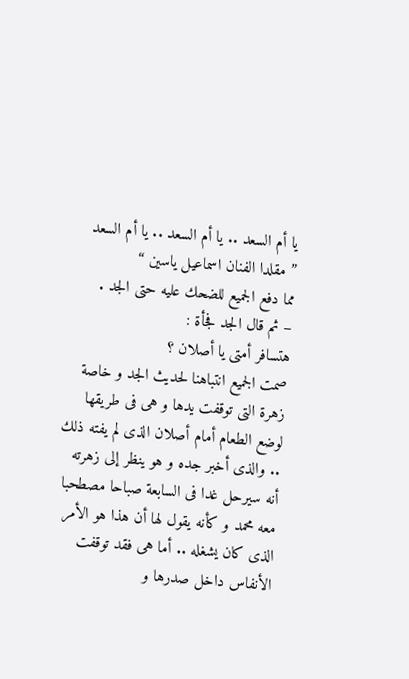يا أم السعد .. يا أم السعد .. يا أم السعد
” مقلدا الفنان اسماعيل ياسين “
مما دفع الجميع للضحك عليه حتى الجد .
– ثم قال الجد فجأة :
هتسافر أمتى يا أصلان ؟
صمت الجميع انتباهنا لحديث الجد و خاصة زهرة التى توقفت يدها و هى فى طريقها لوضع الطعام أمام أصلان الذى لم يفته ذلك .. والذى أخبر جده و هو ينظر إلى زهرته أنه سيرحل غدا فى السابعة صباحا مصطحبا معه محمد و كأنه يقول لها أن هذا هو الأمر الذى كان يشغله .. أما هى فقد توقفت الأنفاس داخل صدرها و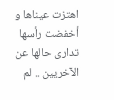اهتزت عيناها و أخفضت رأسها تدارى حالها عن الآخريين .. لم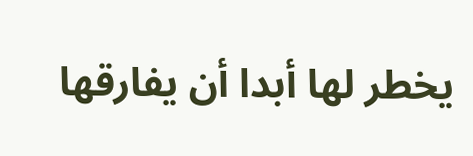يخطر لها أبدا أن يفارقها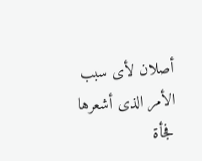أصلان لأى سبب الأمر الذى أشعرها فجأة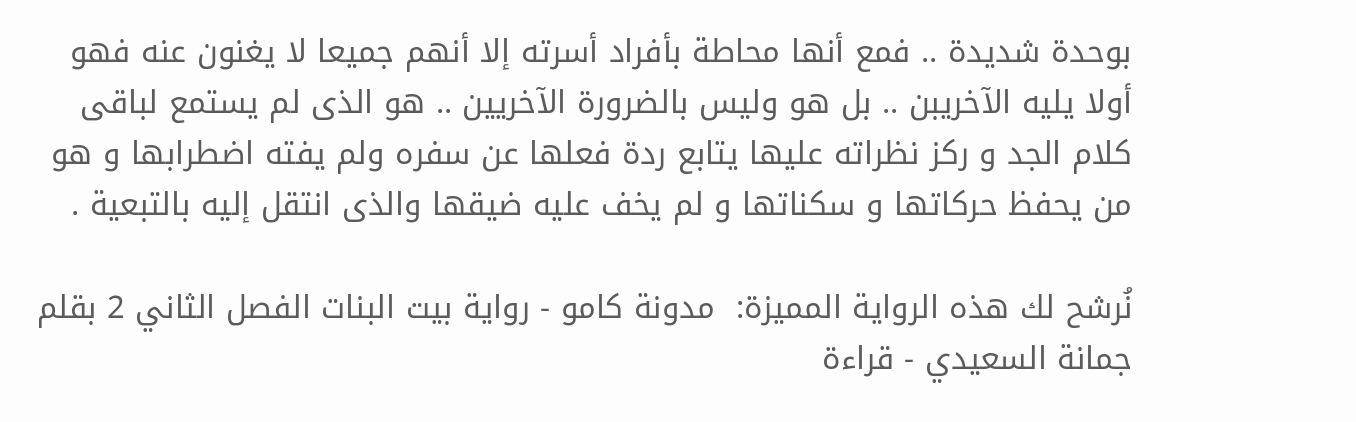بوحدة شديدة .. فمع أنها محاطة بأفراد أسرته إلا أنهم جميعا لا يغنون عنه فهو أولا يليه الآخريبن .. بل هو وليس بالضرورة الآخريين .. هو الذى لم يستمع لباقى كلام الجد و ركز نظراته عليها يتابع ردة فعلها عن سفره ولم يفته اضطرابها و هو من يحفظ حركاتها و سكناتها و لم يخف عليه ضيقها والذى انتقل إليه بالتبعية .

نُرشح لك هذه الرواية المميزة:  مدونة كامو - رواية بيت البنات الفصل الثاني 2 بقلم جمانة السعيدي - قراءة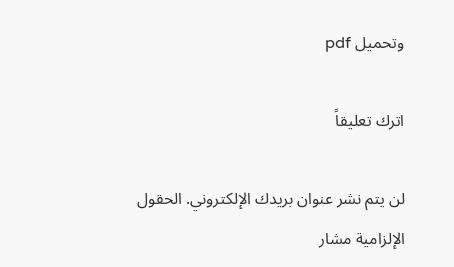وتحميل pdf

اترك تعليقاً

لن يتم نشر عنوان بريدك الإلكتروني. الحقول الإلزامية مشار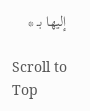إليها بـ *

Scroll to Top